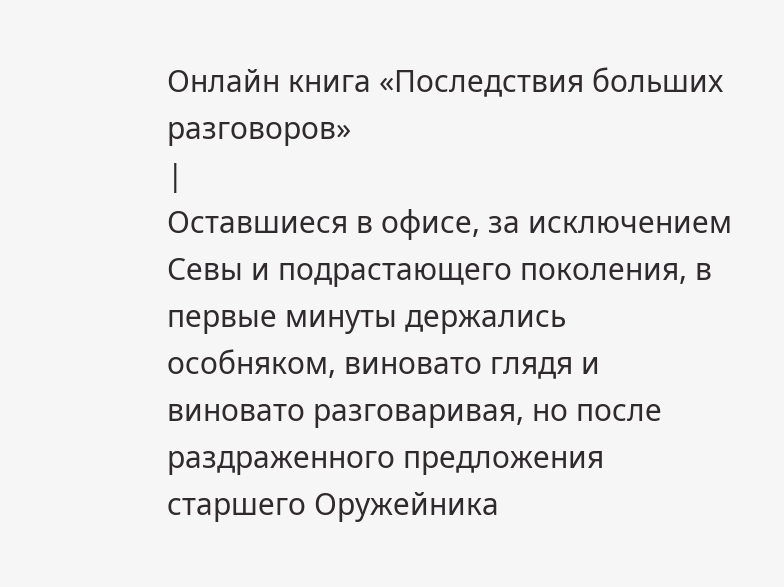Онлайн книга «Последствия больших разговоров»
|
Оставшиеся в офисе, за исключением Севы и подрастающего поколения, в первые минуты держались особняком, виновато глядя и виновато разговаривая, но после раздраженного предложения старшего Оружейника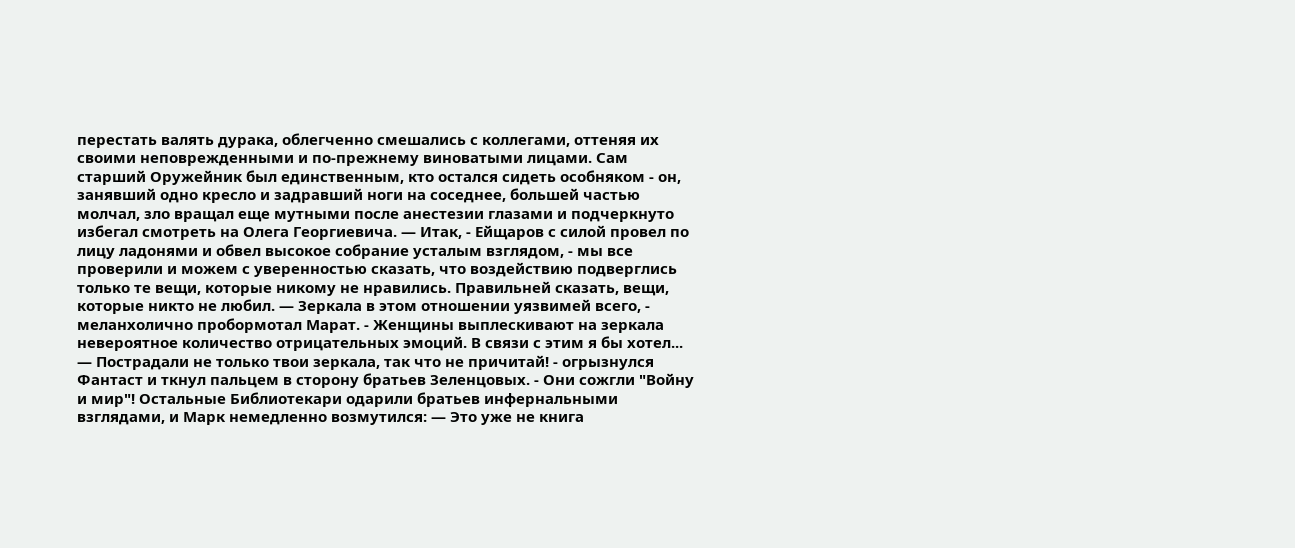перестать валять дурака, облегченно смешались с коллегами, оттеняя их своими неповрежденными и по-прежнему виноватыми лицами. Сам старший Оружейник был единственным, кто остался сидеть особняком - он, занявший одно кресло и задравший ноги на соседнее, большей частью молчал, зло вращал еще мутными после анестезии глазами и подчеркнуто избегал смотреть на Олега Георгиевича. — Итак, - Ейщаров с силой провел по лицу ладонями и обвел высокое собрание усталым взглядом, - мы все проверили и можем с уверенностью сказать, что воздействию подверглись только те вещи, которые никому не нравились. Правильней сказать, вещи, которые никто не любил. — Зеркала в этом отношении уязвимей всего, - меланхолично пробормотал Марат. - Женщины выплескивают на зеркала невероятное количество отрицательных эмоций. В связи с этим я бы хотел... — Пострадали не только твои зеркала, так что не причитай! - огрызнулся Фантаст и ткнул пальцем в сторону братьев Зеленцовых. - Они сожгли "Войну и мир"! Остальные Библиотекари одарили братьев инфернальными взглядами, и Марк немедленно возмутился: — Это уже не книга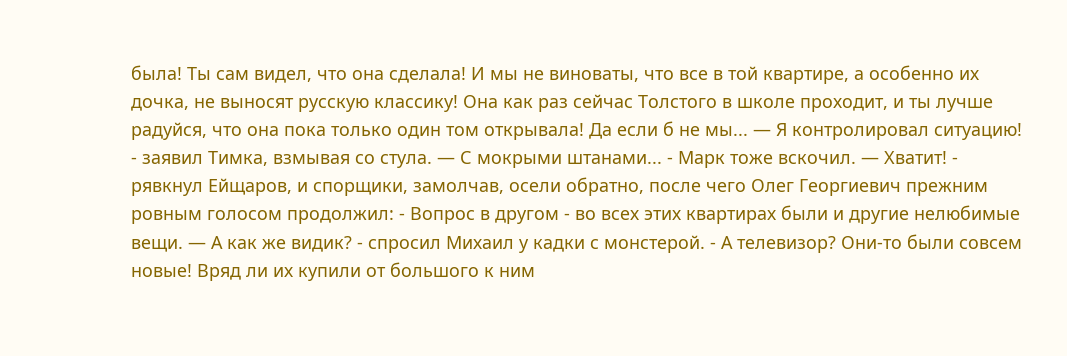была! Ты сам видел, что она сделала! И мы не виноваты, что все в той квартире, а особенно их дочка, не выносят русскую классику! Она как раз сейчас Толстого в школе проходит, и ты лучше радуйся, что она пока только один том открывала! Да если б не мы... — Я контролировал ситуацию! - заявил Тимка, взмывая со стула. — С мокрыми штанами... - Марк тоже вскочил. — Хватит! - рявкнул Ейщаров, и спорщики, замолчав, осели обратно, после чего Олег Георгиевич прежним ровным голосом продолжил: - Вопрос в другом - во всех этих квартирах были и другие нелюбимые вещи. — А как же видик? - спросил Михаил у кадки с монстерой. - А телевизор? Они-то были совсем новые! Вряд ли их купили от большого к ним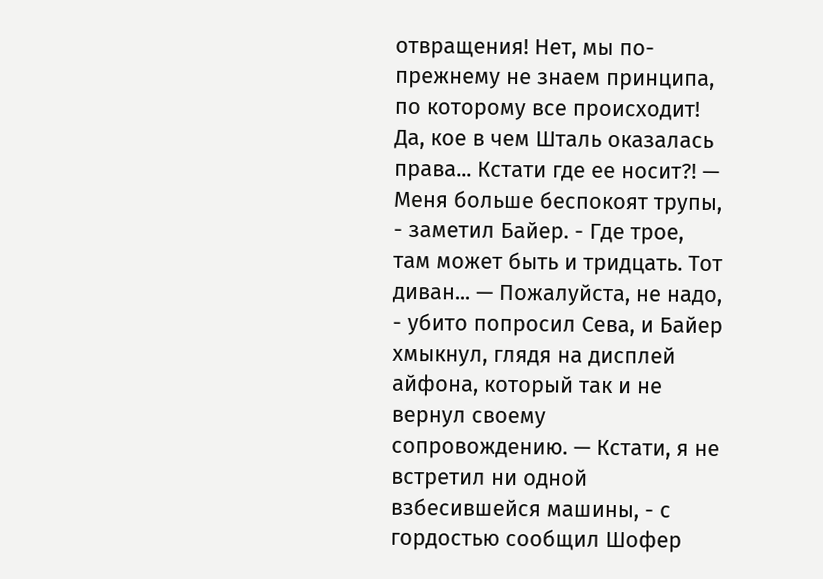отвращения! Нет, мы по-прежнему не знаем принципа, по которому все происходит! Да, кое в чем Шталь оказалась права... Кстати где ее носит?! — Меня больше беспокоят трупы, - заметил Байер. - Где трое, там может быть и тридцать. Тот диван... — Пожалуйста, не надо, - убито попросил Сева, и Байер хмыкнул, глядя на дисплей айфона, который так и не вернул своему сопровождению. — Кстати, я не встретил ни одной взбесившейся машины, - с гордостью сообщил Шофер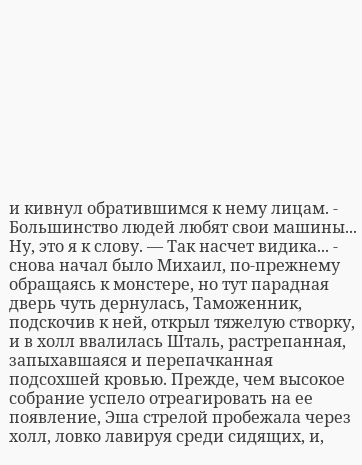и кивнул обратившимся к нему лицам. - Большинство людей любят свои машины... Ну, это я к слову. — Так насчет видика... - снова начал было Михаил, по-прежнему обращаясь к монстере, но тут парадная дверь чуть дернулась, Таможенник, подскочив к ней, открыл тяжелую створку, и в холл ввалилась Шталь, растрепанная, запыхавшаяся и перепачканная подсохшей кровью. Прежде, чем высокое собрание успело отреагировать на ее появление, Эша стрелой пробежала через холл, ловко лавируя среди сидящих, и,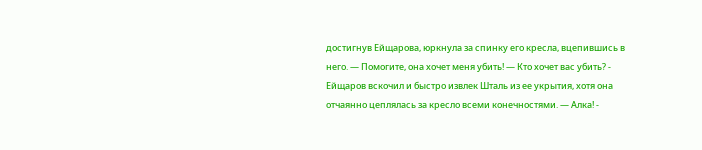достигнув Ейщарова, юркнула за спинку его кресла, вцепившись в него. — Помогите, она хочет меня убить! — Кто хочет вас убить? - Ейщаров вскочил и быстро извлек Шталь из ее укрытия, хотя она отчаянно цеплялась за кресло всеми конечностями. — Алка! -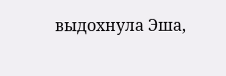выдохнула Эша,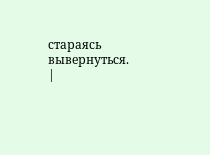стараясь вывернуться. |